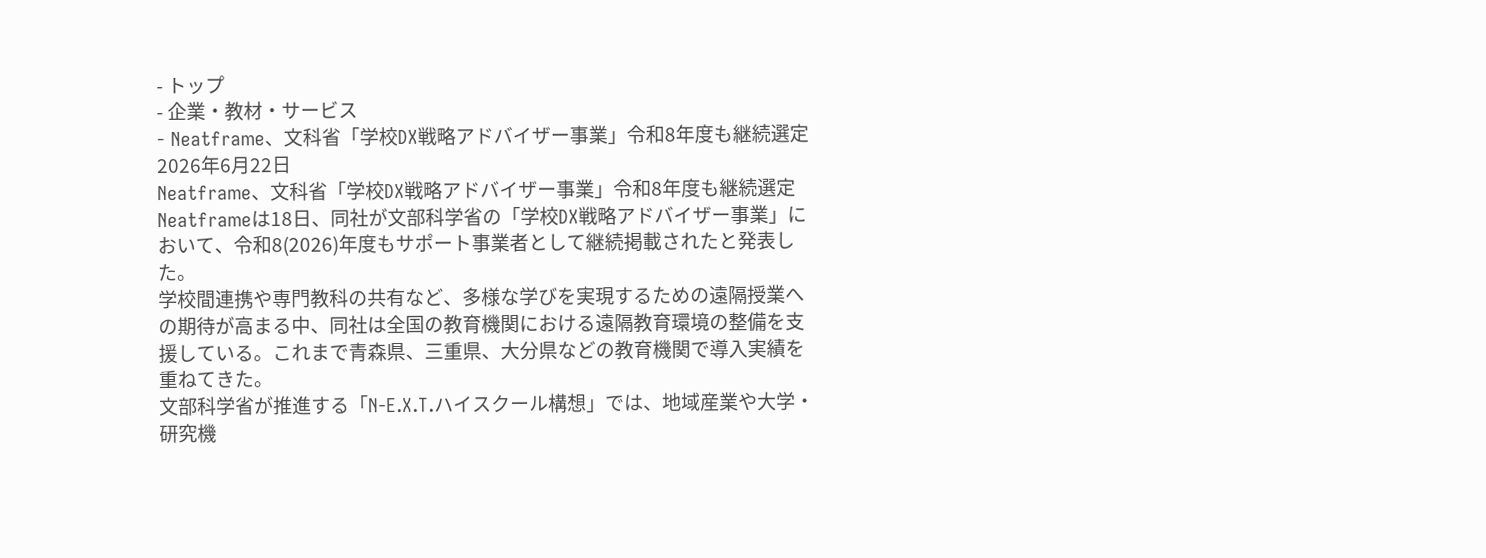- トップ
- 企業・教材・サービス
- Neatframe、文科省「学校DX戦略アドバイザー事業」令和8年度も継続選定
2026年6月22日
Neatframe、文科省「学校DX戦略アドバイザー事業」令和8年度も継続選定
Neatframeは18日、同社が文部科学省の「学校DX戦略アドバイザー事業」において、令和8(2026)年度もサポート事業者として継続掲載されたと発表した。
学校間連携や専門教科の共有など、多様な学びを実現するための遠隔授業への期待が高まる中、同社は全国の教育機関における遠隔教育環境の整備を支援している。これまで青森県、三重県、大分県などの教育機関で導入実績を重ねてきた。
文部科学省が推進する「N-E.X.T.ハイスクール構想」では、地域産業や大学・研究機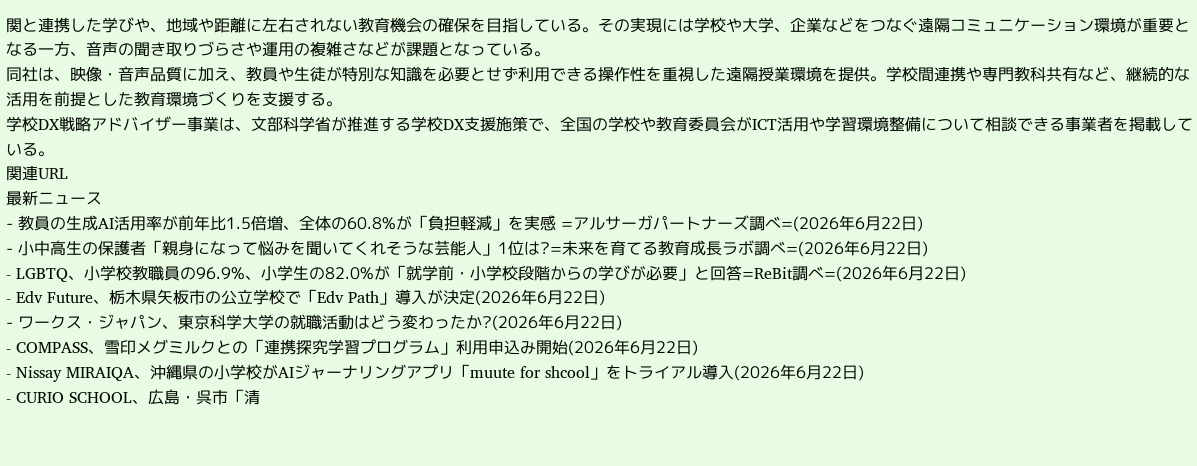関と連携した学びや、地域や距離に左右されない教育機会の確保を目指している。その実現には学校や大学、企業などをつなぐ遠隔コミュニケーション環境が重要となる一方、音声の聞き取りづらさや運用の複雑さなどが課題となっている。
同社は、映像・音声品質に加え、教員や生徒が特別な知識を必要とせず利用できる操作性を重視した遠隔授業環境を提供。学校間連携や専門教科共有など、継続的な活用を前提とした教育環境づくりを支援する。
学校DX戦略アドバイザー事業は、文部科学省が推進する学校DX支援施策で、全国の学校や教育委員会がICT活用や学習環境整備について相談できる事業者を掲載している。
関連URL
最新ニュース
- 教員の生成AI活用率が前年比1.5倍増、全体の60.8%が「負担軽減」を実感 =アルサーガパートナーズ調べ=(2026年6月22日)
- 小中高生の保護者「親身になって悩みを聞いてくれそうな芸能人」1位は?=未来を育てる教育成長ラボ調べ=(2026年6月22日)
- LGBTQ、小学校教職員の96.9%、小学生の82.0%が「就学前・小学校段階からの学びが必要」と回答=ReBit調べ=(2026年6月22日)
- Edv Future、栃木県矢板市の公立学校で「Edv Path」導入が決定(2026年6月22日)
- ワークス・ジャパン、東京科学大学の就職活動はどう変わったか?(2026年6月22日)
- COMPASS、雪印メグミルクとの「連携探究学習プログラム」利用申込み開始(2026年6月22日)
- Nissay MIRAIQA、沖縄県の小学校がAIジャーナリングアプリ「muute for shcool」をトライアル導入(2026年6月22日)
- CURIO SCHOOL、広島・呉市「清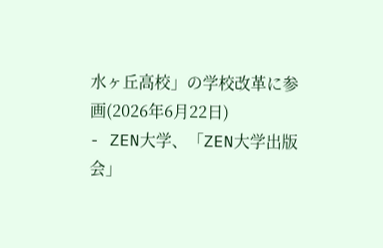水ヶ丘高校」の学校改革に参画(2026年6月22日)
- ZEN大学、「ZEN大学出版会」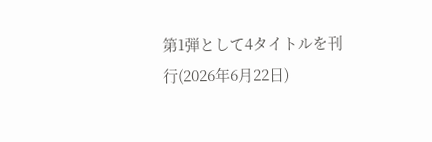第1弾として4タイトルを刊行(2026年6月22日)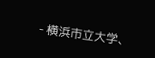- 横浜市立大学、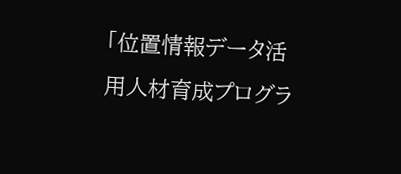「位置情報データ活用人材育成プログラ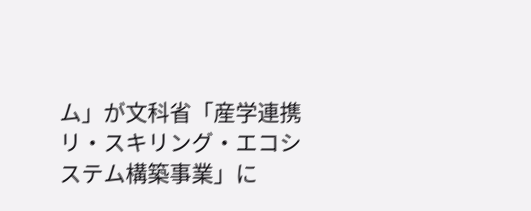ム」が文科省「産学連携リ・スキリング・エコシステム構築事業」に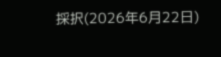採択(2026年6月22日)